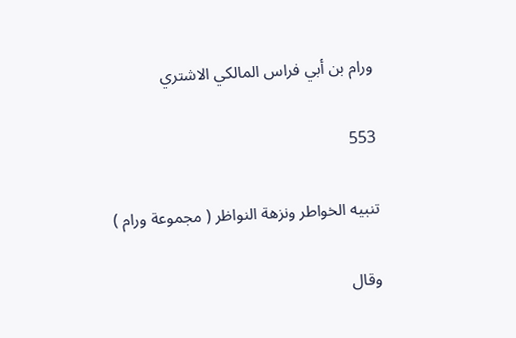ورام بن أبي فراس المالكي الاشتري

553

تنبيه الخواطر ونزهة النواظر ( مجموعة ورام )

وقال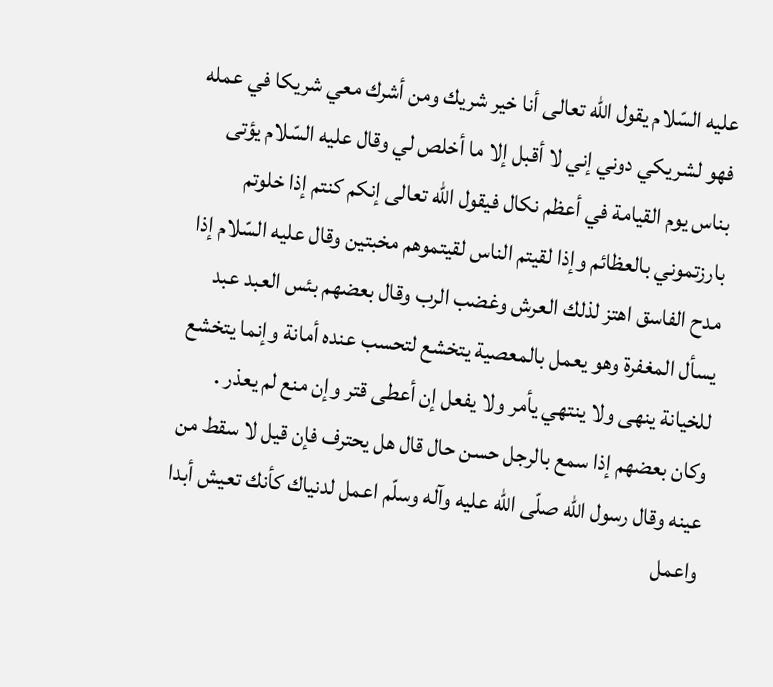عليه السّلام يقول الله تعالى أنا خير شريك ومن أشرك معي شريكا في عمله فهو لشريكي دوني إني لا أقبل إلا ما أخلص لي وقال عليه السّلام يؤتى بناس يوم القيامة في أعظم نكال فيقول الله تعالى إنكم كنتم إذا خلوتم بارزتموني بالعظائم وإذا لقيتم الناس لقيتموهم مخبتين وقال عليه السّلام إذا مدح الفاسق اهتز لذلك العرش وغضب الرب وقال بعضهم بئس العبد عبد يسأل المغفرة وهو يعمل بالمعصية يتخشع لتحسب عنده أمانة وإنما يتخشع للخيانة ينهى ولا ينتهي يأمر ولا يفعل إن أعطى قتر وإن منع لم يعذر . وكان بعضهم إذا سمع بالرجل حسن حال قال هل يحترف فإن قيل لا سقط من عينه وقال رسول الله صلّى الله عليه وآله وسلّم اعمل لدنياك كأنك تعيش أبدا واعمل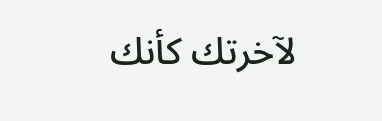لآخرتك كأنك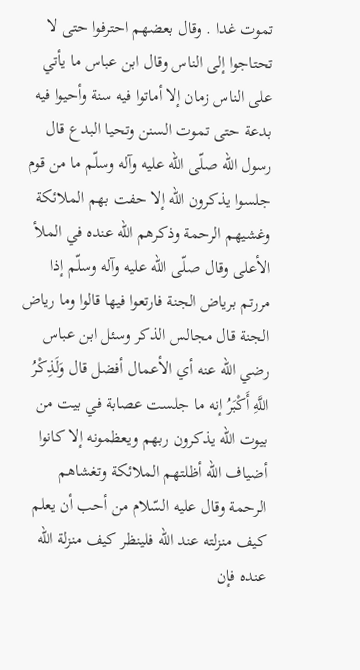تموت غدا . وقال بعضهم احترفوا حتى لا تحتاجوا إلى الناس وقال ابن عباس ما يأتي على الناس زمان إلا أماتوا فيه سنة وأحيوا فيه بدعة حتى تموت السنن وتحيا البدع قال رسول الله صلّى الله عليه وآله وسلّم ما من قوم جلسوا يذكرون الله إلا حفت بهم الملائكة وغشيهم الرحمة وذكرهم الله عنده في الملأ الأعلى وقال صلّى الله عليه وآله وسلّم إذا مررتم برياض الجنة فارتعوا فيها قالوا وما رياض الجنة قال مجالس الذكر وسئل ابن عباس رضي الله عنه أي الأعمال أفضل قال وَلَذِكْرُ اللَّهِ أَكْبَرُ إنه ما جلست عصابة في بيت من بيوت الله يذكرون ربهم ويعظمونه إلا كانوا أضياف الله أظلتهم الملائكة وتغشاهم الرحمة وقال عليه السّلام من أحب أن يعلم كيف منزلته عند الله فلينظر كيف منزلة الله عنده فإن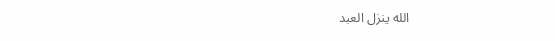الله ينزل العبد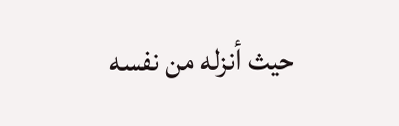حيث أنزله من نفسه